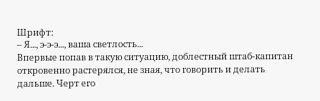Шрифт:
– Я..., э-э-э..., ваша светлость...
Впервые попав в такую ситуацию, доблестный штаб-капитан откровенно растерялся, не зная, что говорить и делать дальше. Черт его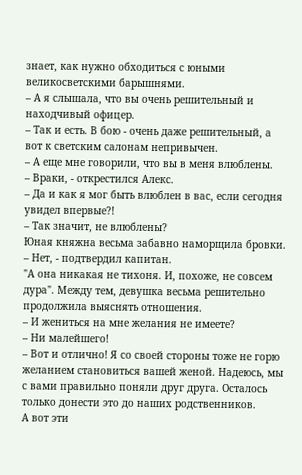знает, как нужно обходиться с юными великосветскими барышнями.
– А я слышала, что вы очень решительный и находчивый офицер.
– Так и есть. В бою - очень даже решительный, а вот к светским салонам непривычен.
– А еще мне говорили, что вы в меня влюблены.
– Враки, - открестился Алекс.
– Да и как я мог быть влюблен в вас, если сегодня увидел впервые?!
– Так значит, не влюблены?
Юная княжна весьма забавно наморщила бровки.
– Нет, - подтвердил капитан.
"А она никакая не тихоня. И, похоже, не совсем дура". Между тем, девушка весьма решительно продолжила выяснять отношения.
– И жениться на мне желания не имеете?
– Ни малейшего!
– Вот и отлично! Я со своей стороны тоже не горю желанием становиться вашей женой. Надеюсь, мы с вами правильно поняли друг друга. Осталось только донести это до наших родственников.
А вот эти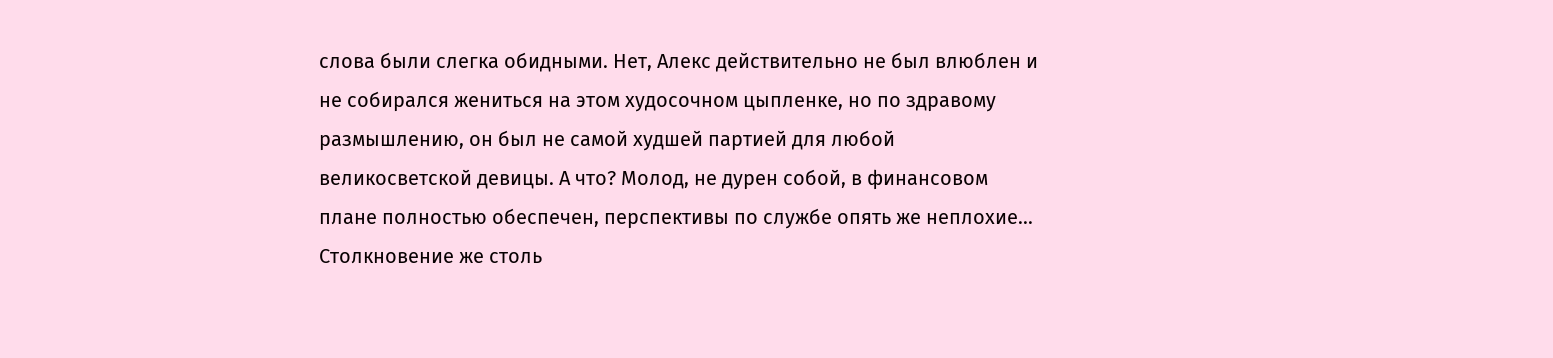слова были слегка обидными. Нет, Алекс действительно не был влюблен и не собирался жениться на этом худосочном цыпленке, но по здравому размышлению, он был не самой худшей партией для любой великосветской девицы. А что? Молод, не дурен собой, в финансовом плане полностью обеспечен, перспективы по службе опять же неплохие... Столкновение же столь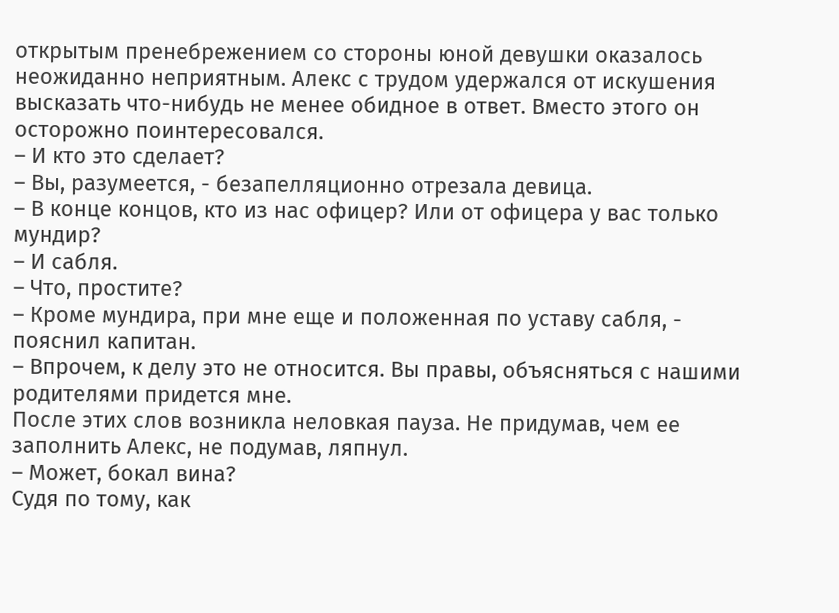открытым пренебрежением со стороны юной девушки оказалось неожиданно неприятным. Алекс с трудом удержался от искушения высказать что-нибудь не менее обидное в ответ. Вместо этого он осторожно поинтересовался.
– И кто это сделает?
– Вы, разумеется, - безапелляционно отрезала девица.
– В конце концов, кто из нас офицер? Или от офицера у вас только мундир?
– И сабля.
– Что, простите?
– Кроме мундира, при мне еще и положенная по уставу сабля, - пояснил капитан.
– Впрочем, к делу это не относится. Вы правы, объясняться с нашими родителями придется мне.
После этих слов возникла неловкая пауза. Не придумав, чем ее заполнить Алекс, не подумав, ляпнул.
– Может, бокал вина?
Судя по тому, как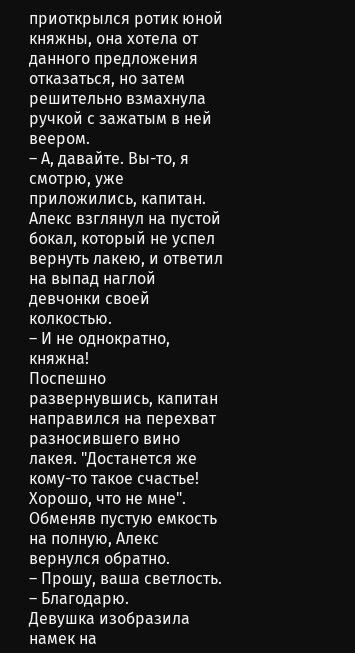приоткрылся ротик юной княжны, она хотела от данного предложения отказаться, но затем решительно взмахнула ручкой с зажатым в ней веером.
– А, давайте. Вы-то, я смотрю, уже приложились, капитан.
Алекс взглянул на пустой бокал, который не успел вернуть лакею, и ответил на выпад наглой девчонки своей колкостью.
– И не однократно, княжна!
Поспешно развернувшись, капитан направился на перехват разносившего вино лакея. "Достанется же кому-то такое счастье! Хорошо, что не мне". Обменяв пустую емкость на полную, Алекс вернулся обратно.
– Прошу, ваша светлость.
– Благодарю.
Девушка изобразила намек на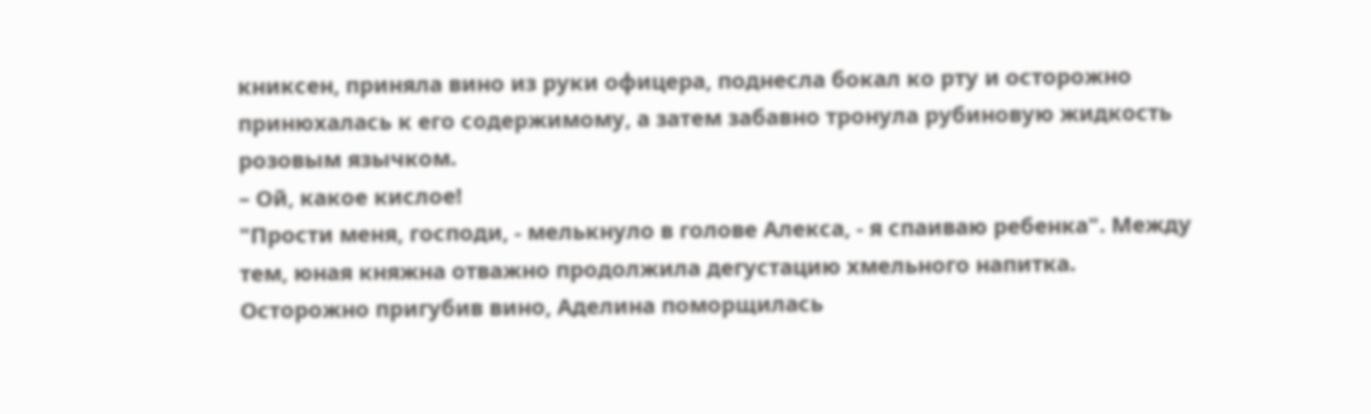книксен, приняла вино из руки офицера, поднесла бокал ко рту и осторожно принюхалась к его содержимому, а затем забавно тронула рубиновую жидкость розовым язычком.
– Ой, какое кислое!
"Прости меня, господи, - мелькнуло в голове Алекса, - я спаиваю ребенка". Между тем, юная княжна отважно продолжила дегустацию хмельного напитка. Осторожно пригубив вино, Аделина поморщилась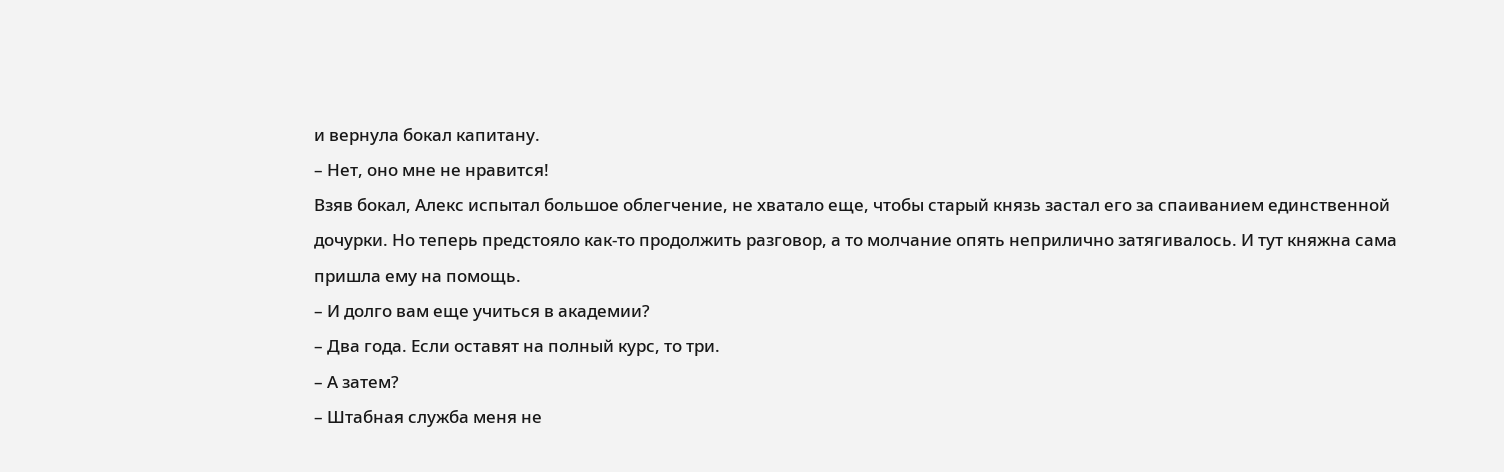и вернула бокал капитану.
– Нет, оно мне не нравится!
Взяв бокал, Алекс испытал большое облегчение, не хватало еще, чтобы старый князь застал его за спаиванием единственной дочурки. Но теперь предстояло как-то продолжить разговор, а то молчание опять неприлично затягивалось. И тут княжна сама пришла ему на помощь.
– И долго вам еще учиться в академии?
– Два года. Если оставят на полный курс, то три.
– А затем?
– Штабная служба меня не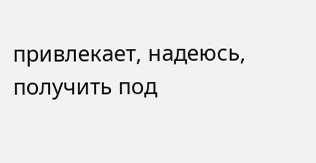привлекает, надеюсь, получить под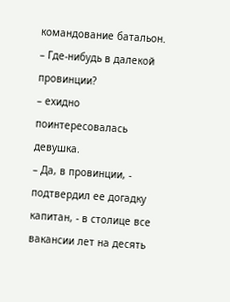командование батальон.
– Где-нибудь в далекой провинции?
– ехидно поинтересовалась девушка.
– Да, в провинции, - подтвердил ее догадку капитан, - в столице все вакансии лет на десять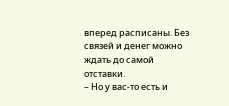вперед расписаны. Без связей и денег можно ждать до самой отставки.
– Но у вас-то есть и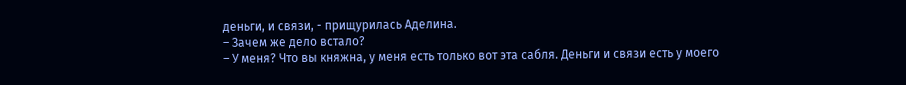деньги, и связи, - прищурилась Аделина.
– Зачем же дело встало?
– У меня? Что вы княжна, у меня есть только вот эта сабля. Деньги и связи есть у моего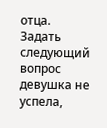отца.
Задать следующий вопрос девушка не успела,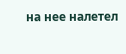на нее налетел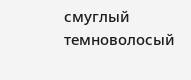смуглый темноволосый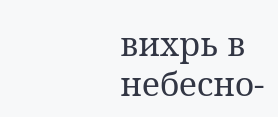вихрь в небесно-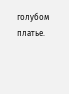голубом платье.